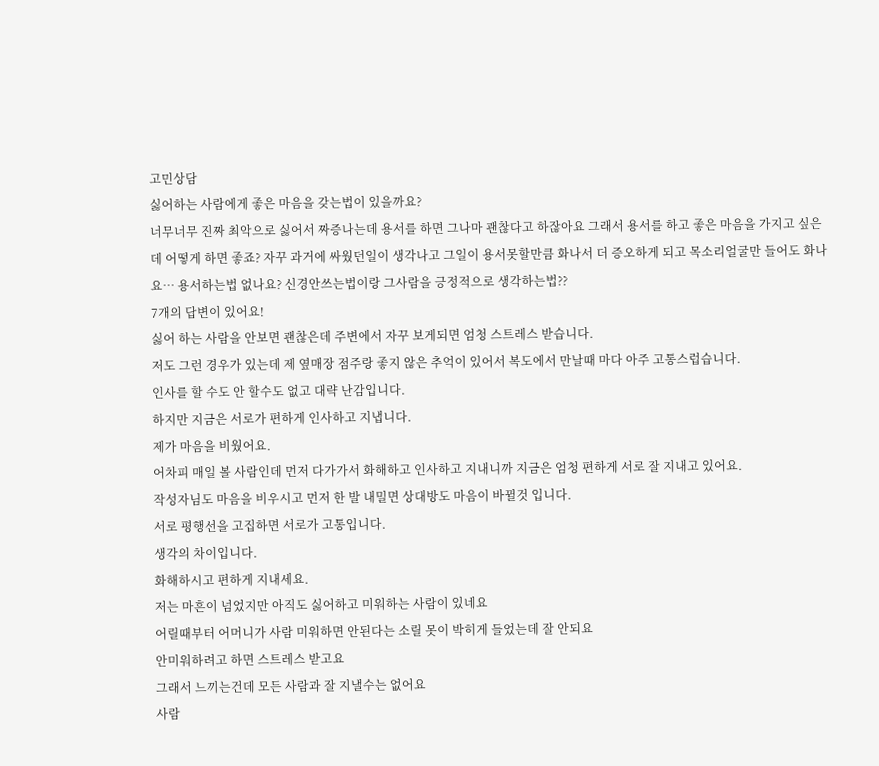고민상담
싫어하는 사람에게 좋은 마음을 갖는법이 있을까요?
너무너무 진짜 최악으로 싫어서 짜증나는데 용서를 하면 그나마 괜찮다고 하잖아요 그래서 용서를 하고 좋은 마음을 가지고 싶은데 어떻게 하면 좋죠? 자꾸 과거에 싸웠던일이 생각나고 그일이 용서못할만큼 화나서 더 증오하게 되고 목소리얼굴만 들어도 화나요… 용서하는법 없나요? 신경안쓰는법이랑 그사람을 긍정적으로 생각하는법??
7개의 답변이 있어요!
싫어 하는 사람을 안보면 괜찮은데 주변에서 자꾸 보게되면 엄청 스트레스 받습니다.
저도 그런 경우가 있는데 제 옆매장 점주랑 좋지 않은 추억이 있어서 복도에서 만날때 마다 아주 고통스럽습니다.
인사를 할 수도 안 할수도 없고 대략 난감입니다.
하지만 지금은 서로가 편하게 인사하고 지냅니다.
제가 마음을 비웠어요.
어차피 매일 볼 사람인데 먼저 다가가서 화해하고 인사하고 지내니까 지금은 엄청 편하게 서로 잘 지내고 있어요.
작성자님도 마음을 비우시고 먼저 한 발 내밀면 상대방도 마음이 바뀔것 입니다.
서로 평행선을 고집하면 서로가 고통입니다.
생각의 차이입니다.
화해하시고 편하게 지내세요.
저는 마흔이 넘었지만 아직도 싫어하고 미워하는 사람이 있네요
어릴때부터 어머니가 사람 미워하면 안된다는 소릴 못이 박히게 들었는데 잘 안되요
안미워하려고 하면 스트레스 받고요
그래서 느끼는건데 모든 사람과 잘 지낼수는 없어요
사람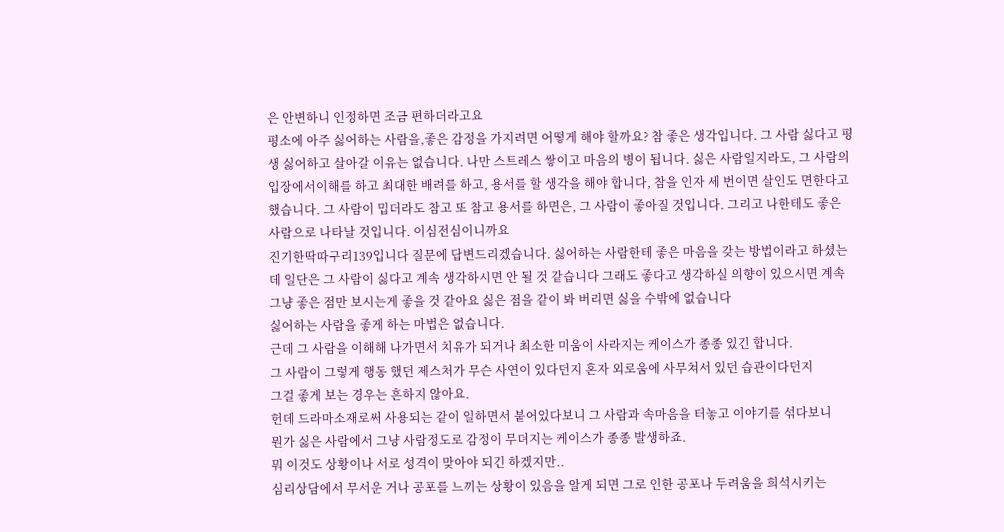은 안변하니 인정하면 조금 편하더라고요
평소에 아주 싫어하는 사람을,좋은 감정을 가지려면 어떻게 해야 할까요? 참 좋은 생각입니다. 그 사람 싫다고 평생 싫어하고 살아갈 이유는 없습니다. 나만 스트레스 쌓이고 마음의 병이 됩니다. 싫은 사람일지라도, 그 사람의 입장에서이해를 하고 최대한 배려를 하고, 용서를 할 생각을 해야 합니다, 참을 인자 세 번이면 살인도 면한다고 했습니다. 그 사람이 밉더라도 참고 또 참고 용서를 하면은, 그 사람이 좋아질 것입니다. 그리고 나한테도 좋은 사람으로 나타날 것입니다. 이심전심이니까요
진기한딱따구리139입니다 질문에 답변드리겠습니다. 싫어하는 사람한테 좋은 마음을 갖는 방법이라고 하셨는데 일단은 그 사람이 싫다고 계속 생각하시면 안 될 것 같습니다 그래도 좋다고 생각하실 의향이 있으시면 계속 그냥 좋은 점만 보시는게 좋을 것 같아요 싫은 점을 같이 봐 버리면 싫을 수밖에 없습니다
싫어하는 사람을 좋게 하는 마법은 없습니다.
근데 그 사람을 이해해 나가면서 치유가 되거나 최소한 미움이 사라지는 케이스가 종종 있긴 합니다.
그 사람이 그렇게 행동 했던 제스처가 무슨 사연이 있다던지 혼자 외로움에 사무쳐서 있던 습관이다던지
그걸 좋게 보는 경우는 흔하지 않아요.
헌데 드라마소재로써 사용되는 같이 일하면서 붙어있다보니 그 사람과 속마음을 터놓고 이야기를 섞다보니
뭔가 싫은 사람에서 그냥 사람정도로 감정이 무뎌지는 케이스가 종종 발생하죠.
뭐 이것도 상황이나 서로 성격이 맞아야 되긴 하겠지만..
심리상담에서 무서운 거나 공포를 느끼는 상황이 있음을 알게 되면 그로 인한 공포나 두려움을 희석시키는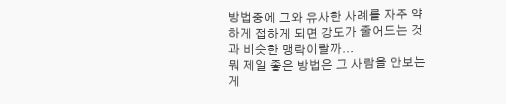방법중에 그와 유사한 사례를 자주 약하게 접하게 되면 강도가 줄어드는 것과 비슷한 맹락이랄까...
뭐 제일 좋은 방법은 그 사람을 안보는게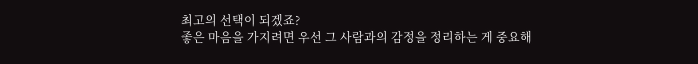최고의 선택이 되겠죠?
좋은 마음을 가지려면 우선 그 사람과의 감정을 정리하는 게 중요해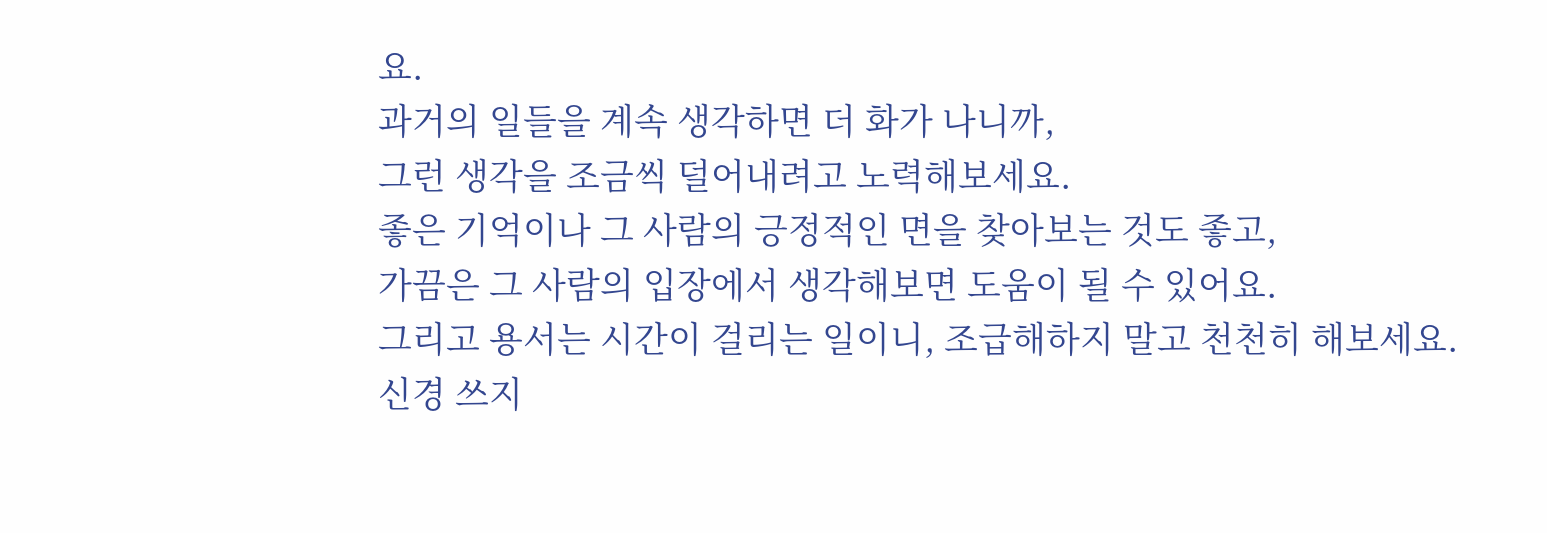요.
과거의 일들을 계속 생각하면 더 화가 나니까,
그런 생각을 조금씩 덜어내려고 노력해보세요.
좋은 기억이나 그 사람의 긍정적인 면을 찾아보는 것도 좋고,
가끔은 그 사람의 입장에서 생각해보면 도움이 될 수 있어요.
그리고 용서는 시간이 걸리는 일이니, 조급해하지 말고 천천히 해보세요.
신경 쓰지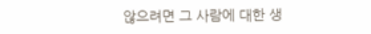않으려면 그 사람에 대한 생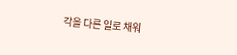각을 다른 일로 채워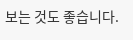보는 것도 좋습니다.